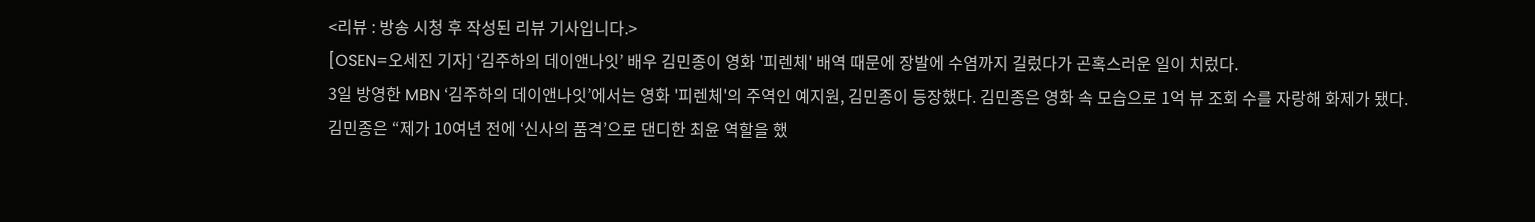<리뷰 : 방송 시청 후 작성된 리뷰 기사입니다.>
[OSEN=오세진 기자] ‘김주하의 데이앤나잇’ 배우 김민종이 영화 '피렌체' 배역 때문에 장발에 수염까지 길렀다가 곤혹스러운 일이 치렀다.
3일 방영한 MBN ‘김주하의 데이앤나잇’에서는 영화 '피렌체'의 주역인 예지원, 김민종이 등장했다. 김민종은 영화 속 모습으로 1억 뷰 조회 수를 자랑해 화제가 됐다.
김민종은 “제가 10여년 전에 ‘신사의 품격’으로 댄디한 최윤 역할을 했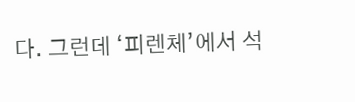다. 그런데 ‘피렌체’에서 석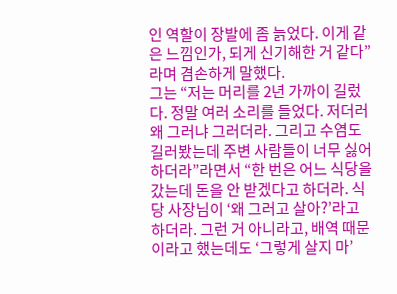인 역할이 장발에 좀 늙었다. 이게 같은 느낌인가, 되게 신기해한 거 같다”라며 겸손하게 말했다.
그는 “저는 머리를 2년 가까이 길렀다. 정말 여러 소리를 들었다. 저더러 왜 그러냐 그러더라. 그리고 수염도 길러봤는데 주변 사람들이 너무 싫어하더라”라면서 “한 번은 어느 식당을 갔는데 돈을 안 받겠다고 하더라. 식당 사장님이 ‘왜 그러고 살아?’라고 하더라. 그런 거 아니라고, 배역 때문이라고 했는데도 ‘그렇게 살지 마’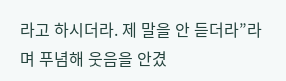라고 하시더라. 제 말을 안 듣더라”라며 푸념해 웃음을 안겼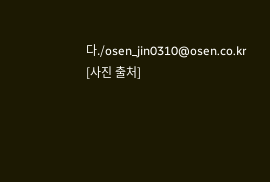다./osen_jin0310@osen.co.kr
[사진 출처]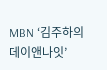MBN ‘김주하의 데이앤나잇’